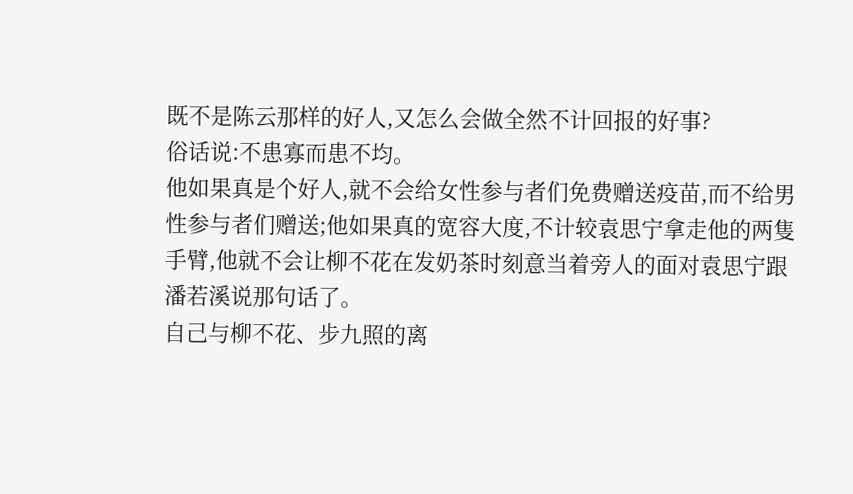既不是陈云那样的好人,又怎么会做全然不计回报的好事?
俗话说:不患寡而患不均。
他如果真是个好人,就不会给女性参与者们免费赠送疫苗,而不给男性参与者们赠送;他如果真的宽容大度,不计较袁思宁拿走他的两隻手臂,他就不会让柳不花在发奶茶时刻意当着旁人的面对袁思宁跟潘若溪说那句话了。
自己与柳不花、步九照的离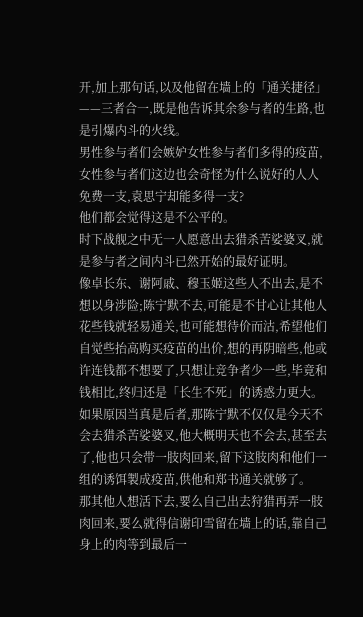开,加上那句话,以及他留在墙上的「通关捷径」——三者合一,既是他告诉其余参与者的生路,也是引爆内斗的火线。
男性参与者们会嫉妒女性参与者们多得的疫苗,女性参与者们这边也会奇怪为什么说好的人人免费一支,袁思宁却能多得一支?
他们都会觉得这是不公平的。
时下战舰之中无一人愿意出去猎杀苦娑婆叉,就是参与者之间内斗已然开始的最好证明。
像卓长东、谢阿戚、穆玉姬这些人不出去,是不想以身涉险;陈宁默不去,可能是不甘心让其他人花些钱就轻易通关,也可能想待价而沽,希望他们自觉些抬高购买疫苗的出价,想的再阴暗些,他或许连钱都不想要了,只想让竞争者少一些,毕竟和钱相比,终归还是「长生不死」的诱惑力更大。
如果原因当真是后者,那陈宁默不仅仅是今天不会去猎杀苦娑婆叉,他大概明天也不会去,甚至去了,他也只会带一肢肉回来,留下这肢肉和他们一组的诱饵製成疫苗,供他和郑书通关就够了。
那其他人想活下去,要么自己出去狩猎再弄一肢肉回来,要么就得信谢印雪留在墙上的话,靠自己身上的肉等到最后一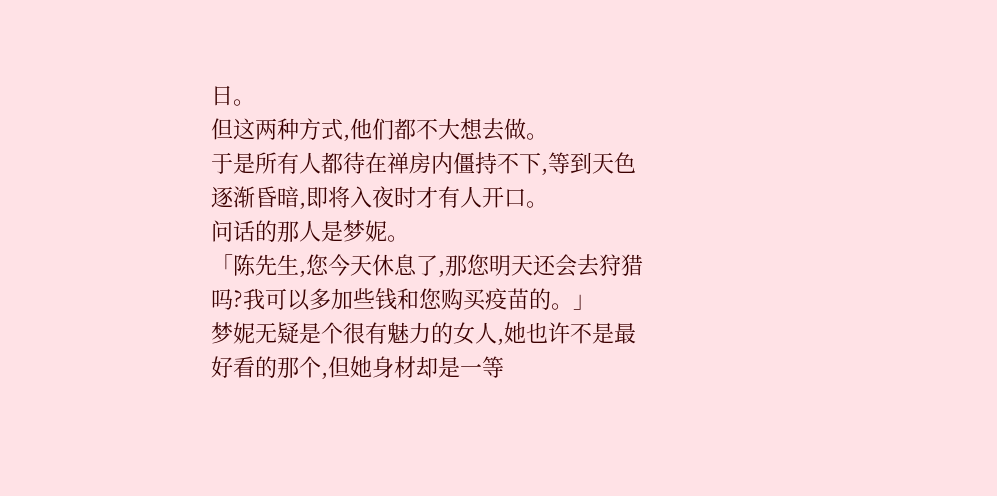日。
但这两种方式,他们都不大想去做。
于是所有人都待在禅房内僵持不下,等到天色逐渐昏暗,即将入夜时才有人开口。
问话的那人是梦妮。
「陈先生,您今天休息了,那您明天还会去狩猎吗?我可以多加些钱和您购买疫苗的。」
梦妮无疑是个很有魅力的女人,她也许不是最好看的那个,但她身材却是一等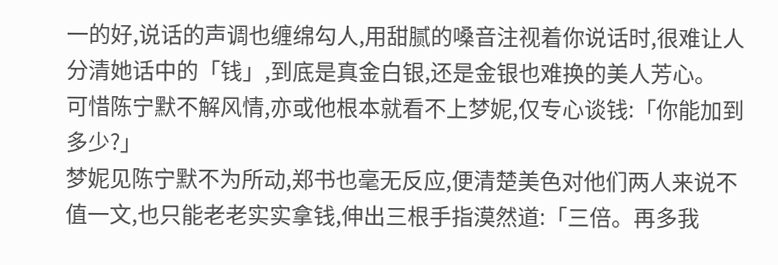一的好,说话的声调也缠绵勾人,用甜腻的嗓音注视着你说话时,很难让人分清她话中的「钱」,到底是真金白银,还是金银也难换的美人芳心。
可惜陈宁默不解风情,亦或他根本就看不上梦妮,仅专心谈钱:「你能加到多少?」
梦妮见陈宁默不为所动,郑书也毫无反应,便清楚美色对他们两人来说不值一文,也只能老老实实拿钱,伸出三根手指漠然道:「三倍。再多我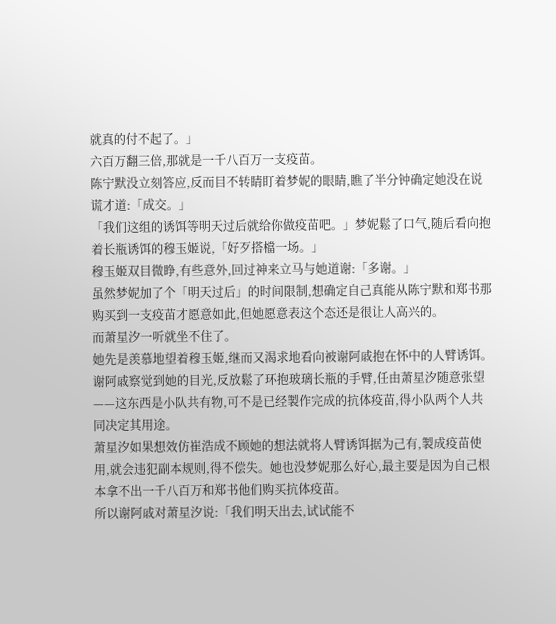就真的付不起了。」
六百万翻三倍,那就是一千八百万一支疫苗。
陈宁默没立刻答应,反而目不转睛盯着梦妮的眼睛,瞧了半分钟确定她没在说谎才道:「成交。」
「我们这组的诱饵等明天过后就给你做疫苗吧。」梦妮鬆了口气,随后看向抱着长瓶诱饵的穆玉姬说,「好歹搭檔一场。」
穆玉姬双目微睁,有些意外,回过神来立马与她道谢:「多谢。」
虽然梦妮加了个「明天过后」的时间限制,想确定自己真能从陈宁默和郑书那购买到一支疫苗才愿意如此,但她愿意表这个态还是很让人高兴的。
而萧星汐一听就坐不住了。
她先是羡慕地望着穆玉姬,继而又渴求地看向被谢阿戚抱在怀中的人臂诱饵。
谢阿戚察觉到她的目光,反放鬆了环抱玻璃长瓶的手臂,任由萧星汐随意张望——这东西是小队共有物,可不是已经製作完成的抗体疫苗,得小队两个人共同决定其用途。
萧星汐如果想效仿崔浩成不顾她的想法就将人臂诱饵据为己有,製成疫苗使用,就会违犯副本规则,得不偿失。她也没梦妮那么好心,最主要是因为自己根本拿不出一千八百万和郑书他们购买抗体疫苗。
所以谢阿戚对萧星汐说:「我们明天出去,试试能不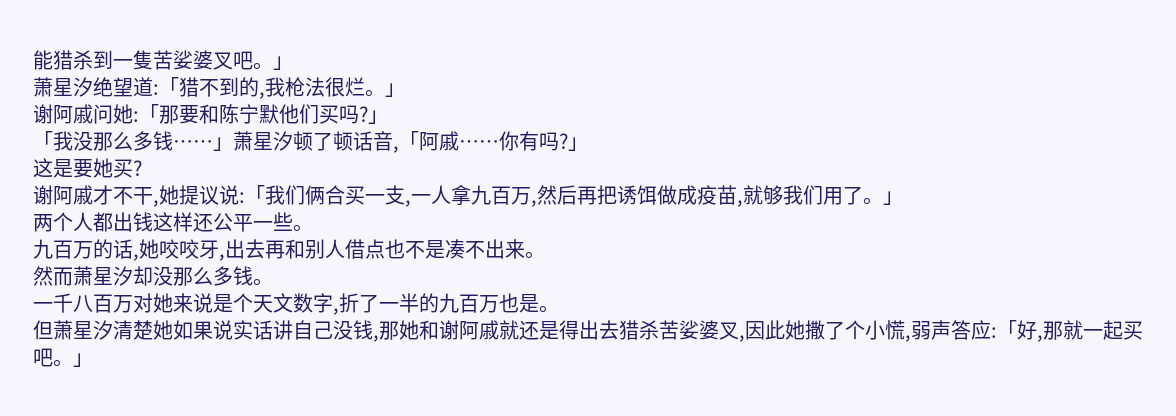能猎杀到一隻苦娑婆叉吧。」
萧星汐绝望道:「猎不到的,我枪法很烂。」
谢阿戚问她:「那要和陈宁默他们买吗?」
「我没那么多钱……」萧星汐顿了顿话音,「阿戚……你有吗?」
这是要她买?
谢阿戚才不干,她提议说:「我们俩合买一支,一人拿九百万,然后再把诱饵做成疫苗,就够我们用了。」
两个人都出钱这样还公平一些。
九百万的话,她咬咬牙,出去再和别人借点也不是凑不出来。
然而萧星汐却没那么多钱。
一千八百万对她来说是个天文数字,折了一半的九百万也是。
但萧星汐清楚她如果说实话讲自己没钱,那她和谢阿戚就还是得出去猎杀苦娑婆叉,因此她撒了个小慌,弱声答应:「好,那就一起买吧。」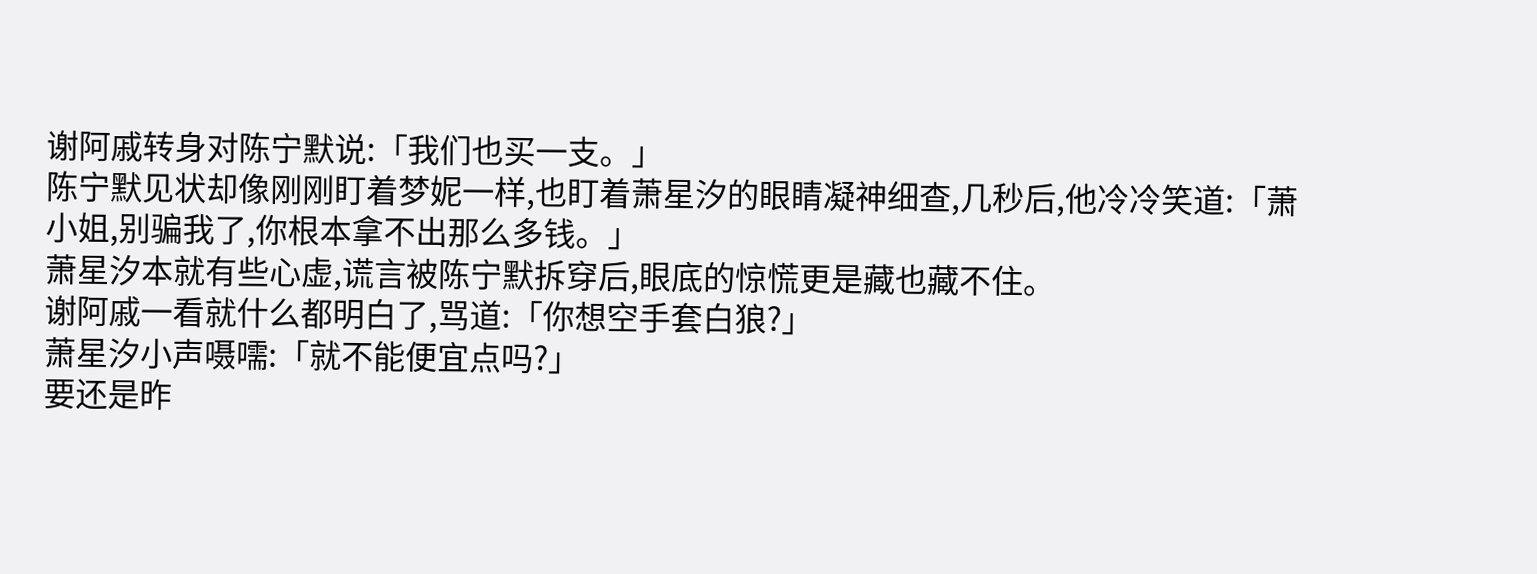谢阿戚转身对陈宁默说:「我们也买一支。」
陈宁默见状却像刚刚盯着梦妮一样,也盯着萧星汐的眼睛凝神细查,几秒后,他冷冷笑道:「萧小姐,别骗我了,你根本拿不出那么多钱。」
萧星汐本就有些心虚,谎言被陈宁默拆穿后,眼底的惊慌更是藏也藏不住。
谢阿戚一看就什么都明白了,骂道:「你想空手套白狼?」
萧星汐小声嗫嚅:「就不能便宜点吗?」
要还是昨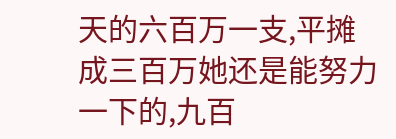天的六百万一支,平摊成三百万她还是能努力一下的,九百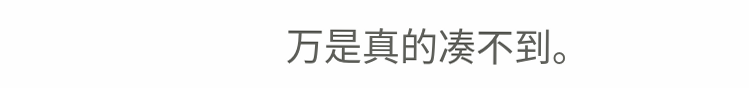万是真的凑不到。